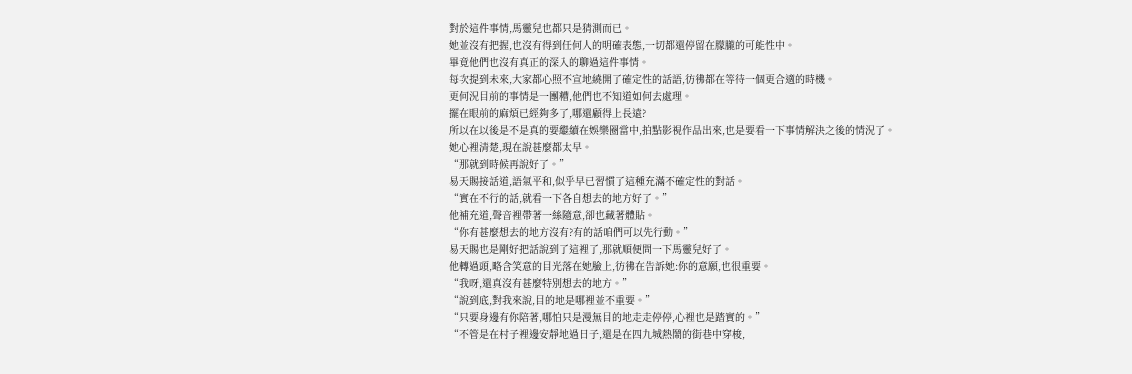對於這件事情,馬靈兒也都只是猜測而已。
她並沒有把握,也沒有得到任何人的明確表態,一切都還停留在朦朧的可能性中。
畢竟他們也沒有真正的深入的聊過這件事情。
每次提到未來,大家都心照不宣地繞開了確定性的話語,彷彿都在等待一個更合適的時機。
更何況目前的事情是一團糟,他們也不知道如何去處理。
擺在眼前的麻煩已經夠多了,哪還顧得上長遠?
所以在以後是不是真的要繼續在娛樂圈當中,拍點影視作品出來,也是要看一下事情解決之後的情況了。
她心裡清楚,現在說甚麼都太早。
“那就到時候再說好了。”
易天賜接話道,語氣平和,似乎早已習慣了這種充滿不確定性的對話。
“實在不行的話,就看一下各自想去的地方好了。”
他補充道,聲音裡帶著一絲隨意,卻也藏著體貼。
“你有甚麼想去的地方沒有?有的話咱們可以先行動。”
易天賜也是剛好把話說到了這裡了,那就順便問一下馬靈兒好了。
他轉過頭,略含笑意的目光落在她臉上,彷彿在告訴她:你的意願,也很重要。
“我呀,還真沒有甚麼特別想去的地方。”
“說到底,對我來說,目的地是哪裡並不重要。”
“只要身邊有你陪著,哪怕只是漫無目的地走走停停,心裡也是踏實的。”
“不管是在村子裡邊安靜地過日子,還是在四九城熱鬧的街巷中穿梭,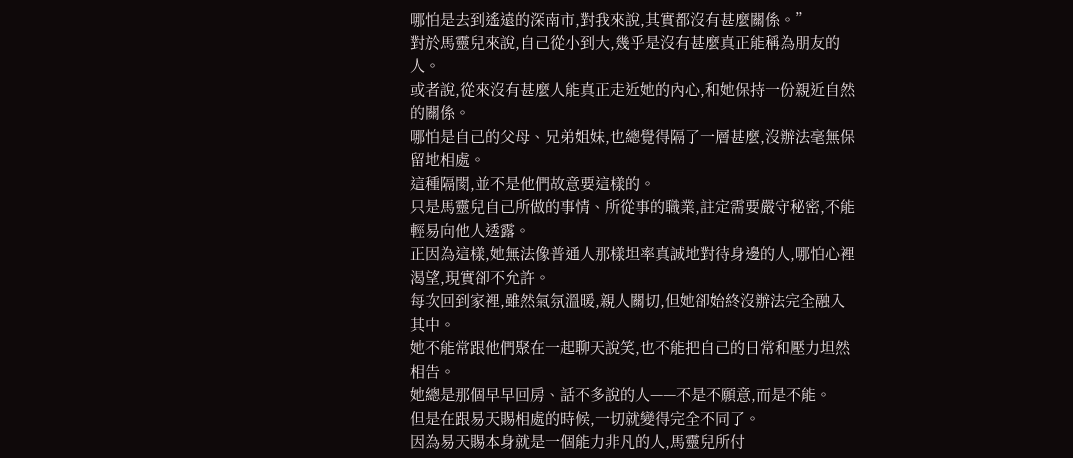哪怕是去到遙遠的深南市,對我來說,其實都沒有甚麼關係。”
對於馬靈兒來說,自己從小到大,幾乎是沒有甚麼真正能稱為朋友的人。
或者說,從來沒有甚麼人能真正走近她的內心,和她保持一份親近自然的關係。
哪怕是自己的父母、兄弟姐妹,也總覺得隔了一層甚麼,沒辦法毫無保留地相處。
這種隔閡,並不是他們故意要這樣的。
只是馬靈兒自己所做的事情、所從事的職業,註定需要嚴守秘密,不能輕易向他人透露。
正因為這樣,她無法像普通人那樣坦率真誠地對待身邊的人,哪怕心裡渴望,現實卻不允許。
每次回到家裡,雖然氣氛溫暖,親人關切,但她卻始終沒辦法完全融入其中。
她不能常跟他們聚在一起聊天說笑,也不能把自己的日常和壓力坦然相告。
她總是那個早早回房、話不多說的人——不是不願意,而是不能。
但是在跟易天賜相處的時候,一切就變得完全不同了。
因為易天賜本身就是一個能力非凡的人,馬靈兒所付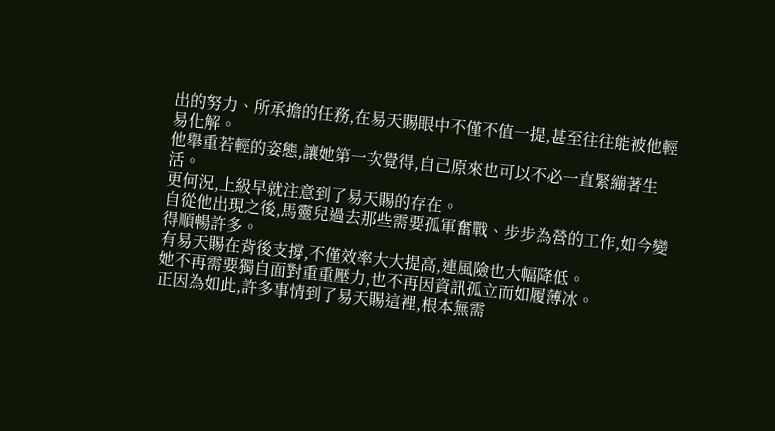出的努力、所承擔的任務,在易天賜眼中不僅不值一提,甚至往往能被他輕易化解。
他舉重若輕的姿態,讓她第一次覺得,自己原來也可以不必一直緊繃著生活。
更何況,上級早就注意到了易天賜的存在。
自從他出現之後,馬靈兒過去那些需要孤軍奮戰、步步為營的工作,如今變得順暢許多。
有易天賜在背後支撐,不僅效率大大提高,連風險也大幅降低。
她不再需要獨自面對重重壓力,也不再因資訊孤立而如履薄冰。
正因為如此,許多事情到了易天賜這裡,根本無需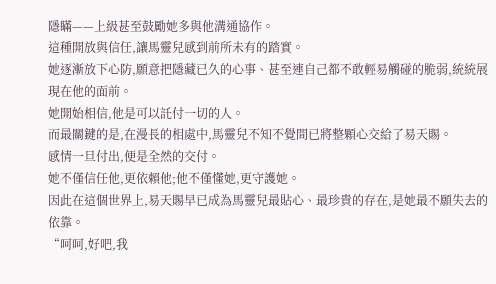隱瞞——上級甚至鼓勵她多與他溝通協作。
這種開放與信任,讓馬靈兒感到前所未有的踏實。
她逐漸放下心防,願意把隱藏已久的心事、甚至連自己都不敢輕易觸碰的脆弱,統統展現在他的面前。
她開始相信,他是可以託付一切的人。
而最關鍵的是,在漫長的相處中,馬靈兒不知不覺間已將整顆心交給了易天賜。
感情一旦付出,便是全然的交付。
她不僅信任他,更依賴他;他不僅懂她,更守護她。
因此在這個世界上,易天賜早已成為馬靈兒最貼心、最珍貴的存在,是她最不願失去的依靠。
“呵呵,好吧,我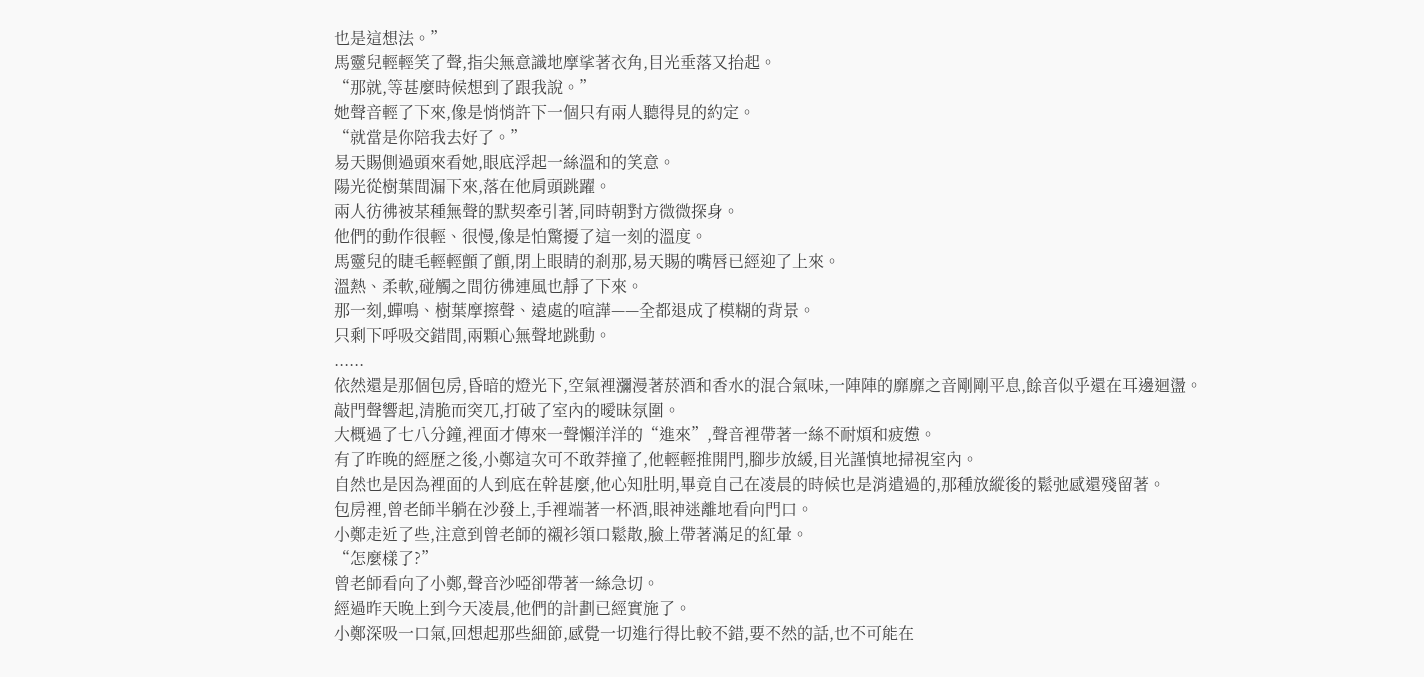也是這想法。”
馬靈兒輕輕笑了聲,指尖無意識地摩挲著衣角,目光垂落又抬起。
“那就,等甚麼時候想到了跟我說。”
她聲音輕了下來,像是悄悄許下一個只有兩人聽得見的約定。
“就當是你陪我去好了。”
易天賜側過頭來看她,眼底浮起一絲溫和的笑意。
陽光從樹葉間漏下來,落在他肩頭跳躍。
兩人彷彿被某種無聲的默契牽引著,同時朝對方微微探身。
他們的動作很輕、很慢,像是怕驚擾了這一刻的溫度。
馬靈兒的睫毛輕輕顫了顫,閉上眼睛的剎那,易天賜的嘴唇已經迎了上來。
溫熱、柔軟,碰觸之間彷彿連風也靜了下來。
那一刻,蟬鳴、樹葉摩擦聲、遠處的喧譁——全都退成了模糊的背景。
只剩下呼吸交錯間,兩顆心無聲地跳動。
......
依然還是那個包房,昏暗的燈光下,空氣裡瀰漫著菸酒和香水的混合氣味,一陣陣的靡靡之音剛剛平息,餘音似乎還在耳邊迴盪。
敲門聲響起,清脆而突兀,打破了室內的曖昧氛圍。
大概過了七八分鐘,裡面才傳來一聲懶洋洋的“進來”,聲音裡帶著一絲不耐煩和疲憊。
有了昨晚的經歷之後,小鄭這次可不敢莽撞了,他輕輕推開門,腳步放緩,目光謹慎地掃視室內。
自然也是因為裡面的人到底在幹甚麼,他心知肚明,畢竟自己在凌晨的時候也是消遣過的,那種放縱後的鬆弛感還殘留著。
包房裡,曾老師半躺在沙發上,手裡端著一杯酒,眼神迷離地看向門口。
小鄭走近了些,注意到曾老師的襯衫領口鬆散,臉上帶著滿足的紅暈。
“怎麼樣了?”
曾老師看向了小鄭,聲音沙啞卻帶著一絲急切。
經過昨天晚上到今天凌晨,他們的計劃已經實施了。
小鄭深吸一口氣,回想起那些細節,感覺一切進行得比較不錯,要不然的話,也不可能在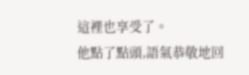這裡也享受了。
他點了點頭,語氣恭敬地回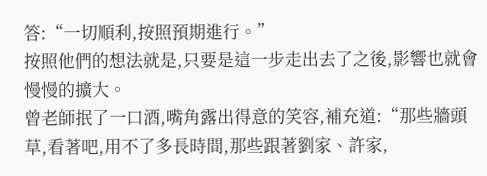答:“一切順利,按照預期進行。”
按照他們的想法就是,只要是這一步走出去了之後,影響也就會慢慢的擴大。
曾老師抿了一口酒,嘴角露出得意的笑容,補充道:“那些牆頭草,看著吧,用不了多長時間,那些跟著劉家、許家,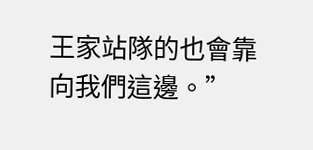王家站隊的也會靠向我們這邊。”